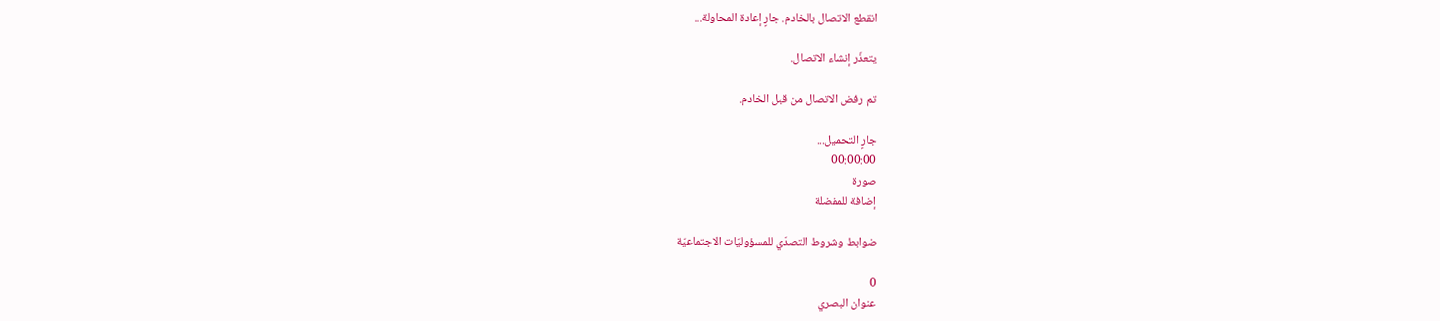انقطع الاتصال بالخادم. جارٍ إعادة المحاولة...

يتعذّر إنشاء الاتصال.

تم رفض الاتصال من قبل الخادم.

جارٍ التحميل...
00:00:00
صورة
إضافة للمفضلة

ضوابط وشروط التصدّي للمسؤوليّات الاجتماعيّة

0
عنوان البصري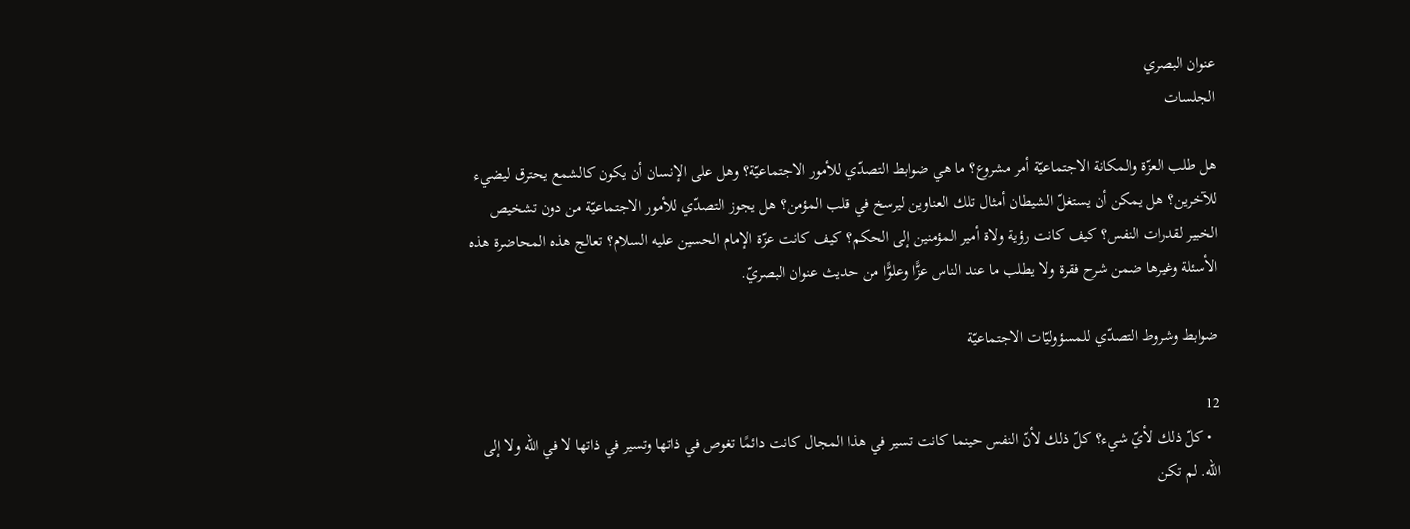عنوان البصري
الجلسات

هل طلب العزّة والمكانة الاجتماعيّة أمر مشروع؟ ما هي ضوابط التصدّي للأمور الاجتماعيّة؟ وهل على الإنسان أن يكون كالشمع يحترق ليضيء للآخرين؟ هل يمكن أن يستغلّ الشيطان أمثال تلك العناوين ليرسخ في قلب المؤمن؟ هل يجوز التصدّي للأمور الاجتماعيّة من دون تشخيص الخبير لقدرات النفس؟ كيف كانت رؤية ولاة أمير المؤمنين إلى الحكم؟ كيف كانت عزّة الإمام الحسين عليه السلام؟ تعالج هذه المحاضرة هذه الأسئلة وغيرها ضمن شرح فقرة ولا يطلب ما عند الناس عزًّا وعلوًّا من حديث عنوان البصريّ.

ضوابط وشروط التصدّي للمسؤوليّات الاجتماعيّة

12
  • كلّ ذلك لأيّ شيء؟ كلّ ذلك لأنّ النفس حينما كانت تسير في هذا المجال كانت دائمًا تغوص في ذاتها وتسير في ذاتها لا في الله ولا إلى الله. لم تكن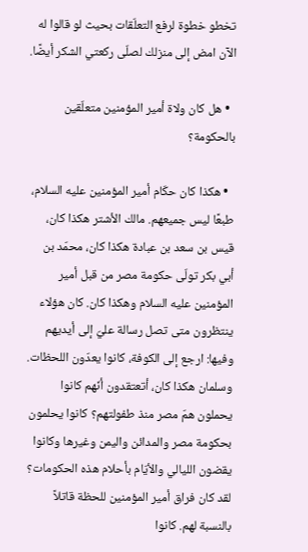تخطو خطوة لرفع التعلّقات بحيث لو قالوا له الآن امض إلى منزلك لصلّى ركعتي الشكر أيضًا.

  • هل كان ولاة أمير المؤمنين متعلّقين بالحكومة؟

  • هكذا كان حكّام أمير المؤمنين عليه السلام، طبعًا ليس جميعهم. مالك الأشتر هكذا كان، قيس بن سعد بن عبادة هكذا كان، محمّد بن أبي بكر تولّى حكومة مصر من قبل أمير المؤمنين عليه السلام وهكذا كان. كان هؤلاء ينتظرون متى تصل رسالة عليّ إلى أيديهم وفيها: ارجع إلى الكوفة، كانوا يعدّون اللحظات. وسلمان هكذا كان، أتعتقدون أنّهم كانوا يحملون همّ مصر منذ طفولتهم؟ كانوا يحلمون بحكومة مصر والمدائن واليمن وغيرها وكانوا يقضون الليالي والأيّام بأحلام هذه الحكومات؟ لقد كان فراق أمير المؤمنين للحظة قاتلاً بالنسبة لهم. كانوا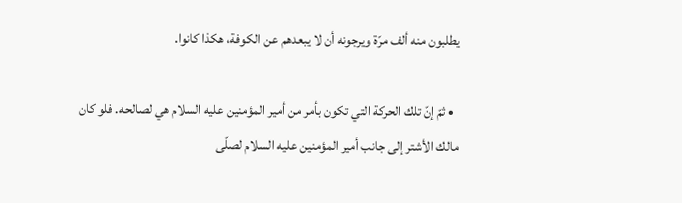يطلبون منه ألف مرّة ويرجونه أن لا يبعدهم عن الكوفة، هكذا كانوا.

  • ثمّ إنّ تلك الحركة التي تكون بأمر من أمير المؤمنين عليه السلام هي لصالحه. فلو كان مالك الأشتر إلى جانب أمير المؤمنين عليه السلام لصلّى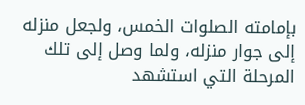بإمامته الصلوات الخمس، ولجعل منزله إلى جوار منزله، ولما وصل إلى تلك المرحلة التي استشهد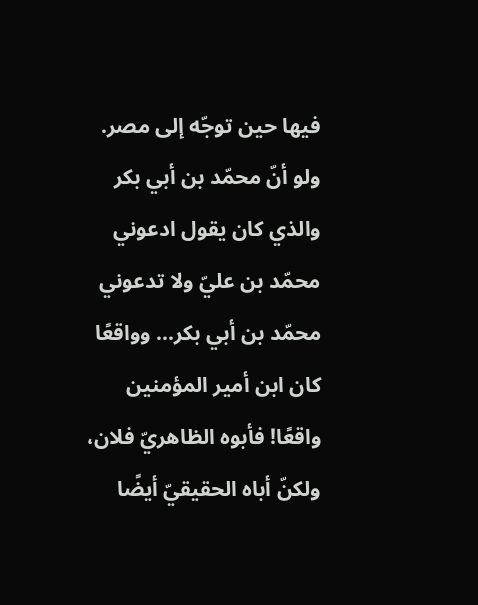فيها حين توجّه إلى مصر. ولو أنّ محمّد بن أبي بكر والذي كان يقول ادعوني محمّد بن عليّ ولا تدعوني محمّد بن أبي بكر... وواقعًا كان ابن أمير المؤمنين واقعًا! فأبوه الظاهريّ فلان، ولكنّ أباه الحقيقيّ أيضًا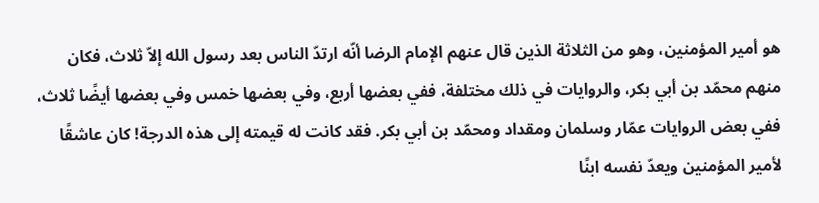هو أمير المؤمنين، وهو من الثلاثة الذين قال عنهم الإمام الرضا أنّه ارتدّ الناس بعد رسول الله إلاّ ثلاث، فكان منهم محمّد بن أبي بكر، والروايات في ذلك مختلفة، ففي بعضها أربع، وفي بعضها خمس وفي بعضها أيضًا ثلاث، ففي بعض الروايات عمّار وسلمان ومقداد ومحمّد بن أبي بكر. فقد كانت له قيمته إلى هذه الدرجة! كان عاشقًا لأمير المؤمنين ويعدّ نفسه ابنًا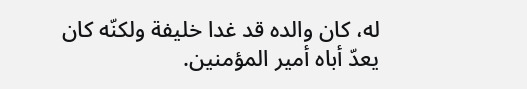له، كان والده قد غدا خليفة ولكنّه كان يعدّ أباه أمير المؤمنين.